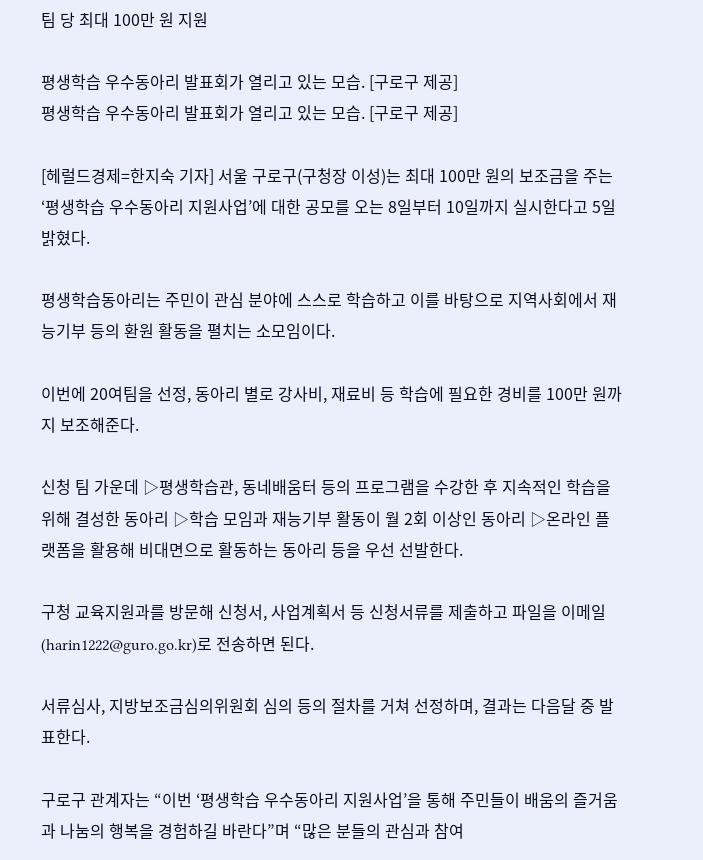팀 당 최대 100만 원 지원

평생학습 우수동아리 발표회가 열리고 있는 모습. [구로구 제공]
평생학습 우수동아리 발표회가 열리고 있는 모습. [구로구 제공]

[헤럴드경제=한지숙 기자] 서울 구로구(구청장 이성)는 최대 100만 원의 보조금을 주는 ‘평생학습 우수동아리 지원사업’에 대한 공모를 오는 8일부터 10일까지 실시한다고 5일 밝혔다.

평생학습동아리는 주민이 관심 분야에 스스로 학습하고 이를 바탕으로 지역사회에서 재능기부 등의 환원 활동을 펼치는 소모임이다.

이번에 20여팀을 선정, 동아리 별로 강사비, 재료비 등 학습에 필요한 경비를 100만 원까지 보조해준다.

신청 팀 가운데 ▷평생학습관, 동네배움터 등의 프로그램을 수강한 후 지속적인 학습을 위해 결성한 동아리 ▷학습 모임과 재능기부 활동이 월 2회 이상인 동아리 ▷온라인 플랫폼을 활용해 비대면으로 활동하는 동아리 등을 우선 선발한다.

구청 교육지원과를 방문해 신청서, 사업계획서 등 신청서류를 제출하고 파일을 이메일(harin1222@guro.go.kr)로 전송하면 된다.

서류심사, 지방보조금심의위원회 심의 등의 절차를 거쳐 선정하며, 결과는 다음달 중 발표한다.

구로구 관계자는 “이번 ‘평생학습 우수동아리 지원사업’을 통해 주민들이 배움의 즐거움과 나눔의 행복을 경험하길 바란다”며 “많은 분들의 관심과 참여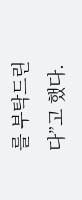를 부탁드린다”고 했다.